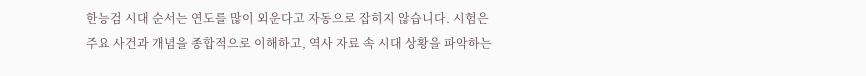한능검 시대 순서는 연도를 많이 외운다고 자동으로 잡히지 않습니다. 시험은 주요 사건과 개념을 종합적으로 이해하고, 역사 자료 속 시대 상황을 파악하는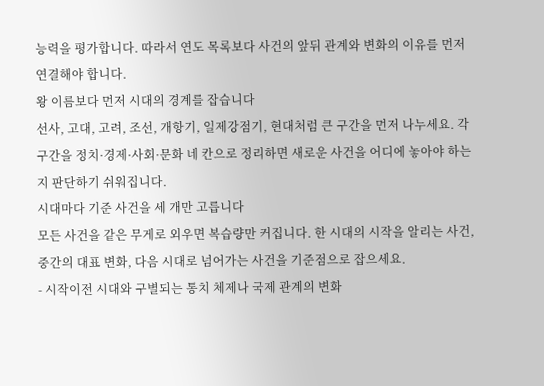능력을 평가합니다. 따라서 연도 목록보다 사건의 앞뒤 관계와 변화의 이유를 먼저 연결해야 합니다.
왕 이름보다 먼저 시대의 경계를 잡습니다
선사, 고대, 고려, 조선, 개항기, 일제강점기, 현대처럼 큰 구간을 먼저 나누세요. 각 구간을 정치·경제·사회·문화 네 칸으로 정리하면 새로운 사건을 어디에 놓아야 하는지 판단하기 쉬워집니다.
시대마다 기준 사건을 세 개만 고릅니다
모든 사건을 같은 무게로 외우면 복습량만 커집니다. 한 시대의 시작을 알리는 사건, 중간의 대표 변화, 다음 시대로 넘어가는 사건을 기준점으로 잡으세요.
- 시작이전 시대와 구별되는 통치 체제나 국제 관계의 변화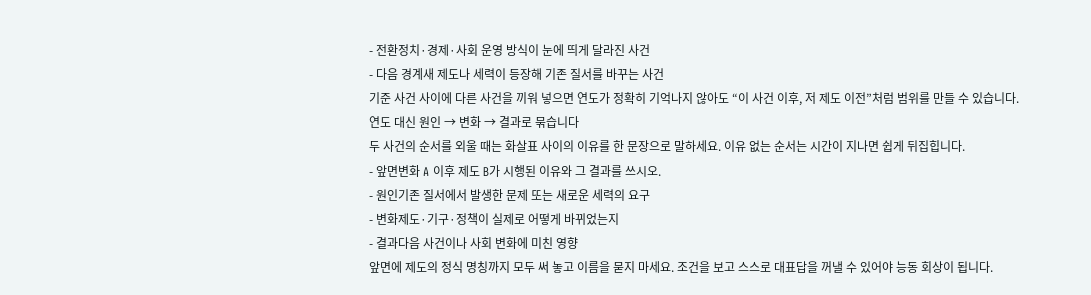- 전환정치·경제·사회 운영 방식이 눈에 띄게 달라진 사건
- 다음 경계새 제도나 세력이 등장해 기존 질서를 바꾸는 사건
기준 사건 사이에 다른 사건을 끼워 넣으면 연도가 정확히 기억나지 않아도 “이 사건 이후, 저 제도 이전”처럼 범위를 만들 수 있습니다.
연도 대신 원인 → 변화 → 결과로 묶습니다
두 사건의 순서를 외울 때는 화살표 사이의 이유를 한 문장으로 말하세요. 이유 없는 순서는 시간이 지나면 쉽게 뒤집힙니다.
- 앞면변화 A 이후 제도 B가 시행된 이유와 그 결과를 쓰시오.
- 원인기존 질서에서 발생한 문제 또는 새로운 세력의 요구
- 변화제도·기구·정책이 실제로 어떻게 바뀌었는지
- 결과다음 사건이나 사회 변화에 미친 영향
앞면에 제도의 정식 명칭까지 모두 써 놓고 이름을 묻지 마세요. 조건을 보고 스스로 대표답을 꺼낼 수 있어야 능동 회상이 됩니다.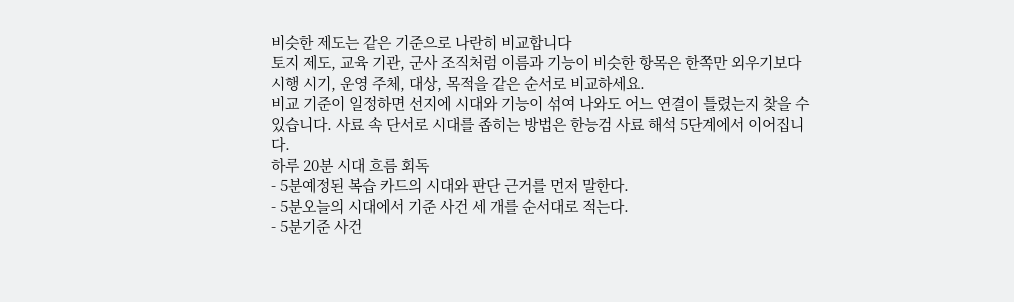비슷한 제도는 같은 기준으로 나란히 비교합니다
토지 제도, 교육 기관, 군사 조직처럼 이름과 기능이 비슷한 항목은 한쪽만 외우기보다 시행 시기, 운영 주체, 대상, 목적을 같은 순서로 비교하세요.
비교 기준이 일정하면 선지에 시대와 기능이 섞여 나와도 어느 연결이 틀렸는지 찾을 수 있습니다. 사료 속 단서로 시대를 좁히는 방법은 한능검 사료 해석 5단계에서 이어집니다.
하루 20분 시대 흐름 회독
- 5분예정된 복습 카드의 시대와 판단 근거를 먼저 말한다.
- 5분오늘의 시대에서 기준 사건 세 개를 순서대로 적는다.
- 5분기준 사건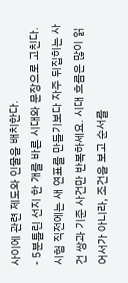사이에 관련 제도와 인물을 배치한다.
- 5분틀린 선지 한 개를 바른 시대와 문장으로 고친다.
시험 직전에는 새 연표를 만들기보다 자주 뒤집히는 사건 쌍과 기준 사건만 반복하세요. 시대 흐름은 많이 읽어서가 아니라, 조건을 보고 순서를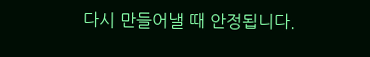다시 만들어낼 때 안정됩니다.